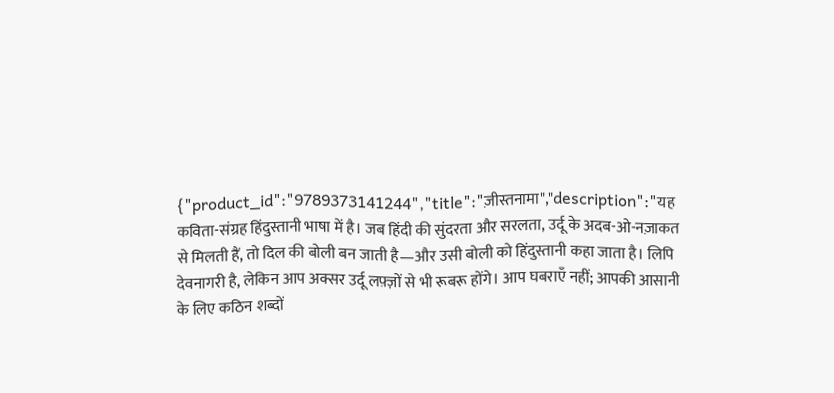{"product_id":"9789373141244","title":"ज़ीस्तनामा","description":"यह कविता-संग्रह हिंदुस्तानी भाषा में है। जब हिंदी की सुंदरता और सरलता, उर्दू के अदब-ओ-नज़ाकत  से मिलती हैं, तो दिल की बोली बन जाती है—और उसी बोली को हिंदुस्तानी कहा जाता है। लिपि देवनागरी है, लेकिन आप अक्सर उर्दू लफ़्ज़ों से भी रूबरू होंगे। आप घबराएँ नहीं; आपकी आसानी के लिए कठिन शब्दों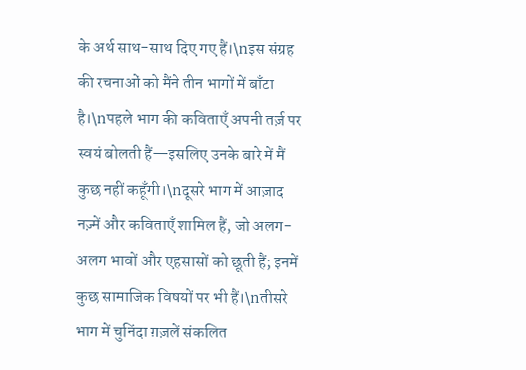के अर्थ साथ-साथ दिए गए हैं।\nइस संग्रह की रचनाओं को मैंने तीन भागों में बाँटा है।\nपहले भाग की कविताएँ अपनी तर्ज़ पर स्वयं बोलती हैं—इसलिए उनके बारे में मैं कुछ नहीं कहूँगी।\nदूसरे भाग में आज़ाद नज़्में और कविताएँ शामिल हैं, जो अलग-अलग भावों और एहसासों को छूती हैं; इनमें कुछ सामाजिक विषयों पर भी हैं।\nतीसरे भाग में चुनिंदा ग़ज़लें संकलित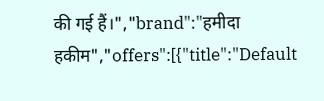की गई हैं।","brand":"हमीदा हकीम","offers":[{"title":"Default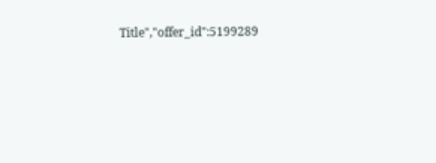Title","offer_id":5199289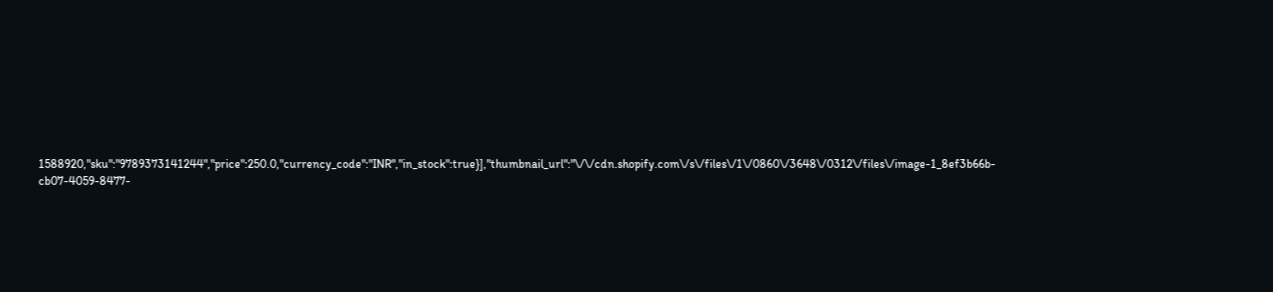1588920,"sku":"9789373141244","price":250.0,"currency_code":"INR","in_stock":true}],"thumbnail_url":"\/\/cdn.shopify.com\/s\/files\/1\/0860\/3648\/0312\/files\/image-1_8ef3b66b-cb07-4059-8477-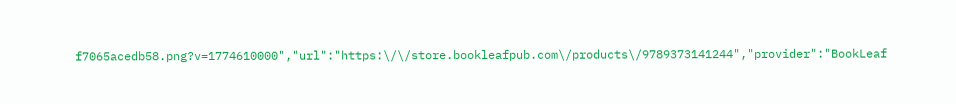f7065acedb58.png?v=1774610000","url":"https:\/\/store.bookleafpub.com\/products\/9789373141244","provider":"BookLeaf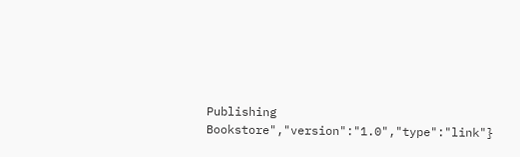Publishing Bookstore","version":"1.0","type":"link"}